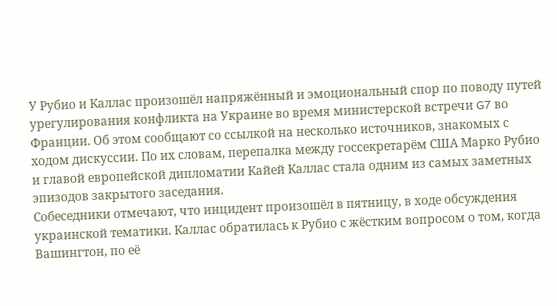У Рубио и Каллас произошёл напряжённый и эмоциональный спор по поводу путей урегулирования конфликта на Украине во время министерской встречи G7 во Франции. Об этом сообщают со ссылкой на несколько источников, знакомых с ходом дискуссии. По их словам, перепалка между госсекретарём США Марко Рубио и главой европейской дипломатии Кайей Каллас стала одним из самых заметных эпизодов закрытого заседания.
Собеседники отмечают, что инцидент произошёл в пятницу, в ходе обсуждения украинской тематики. Каллас обратилась к Рубио с жёстким вопросом о том, когда Вашингтон, по её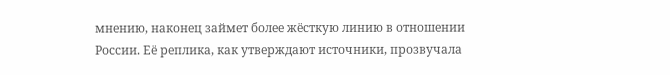мнению, наконец займет более жёсткую линию в отношении России. Её реплика, как утверждают источники, прозвучала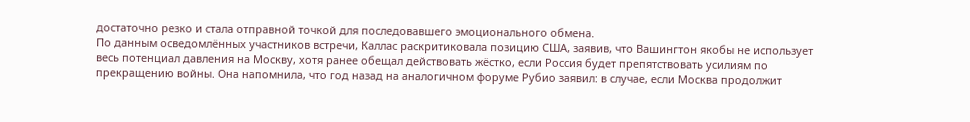достаточно резко и стала отправной точкой для последовавшего эмоционального обмена.
По данным осведомлённых участников встречи, Каллас раскритиковала позицию США, заявив, что Вашингтон якобы не использует весь потенциал давления на Москву, хотя ранее обещал действовать жёстко, если Россия будет препятствовать усилиям по прекращению войны. Она напомнила, что год назад на аналогичном форуме Рубио заявил: в случае, если Москва продолжит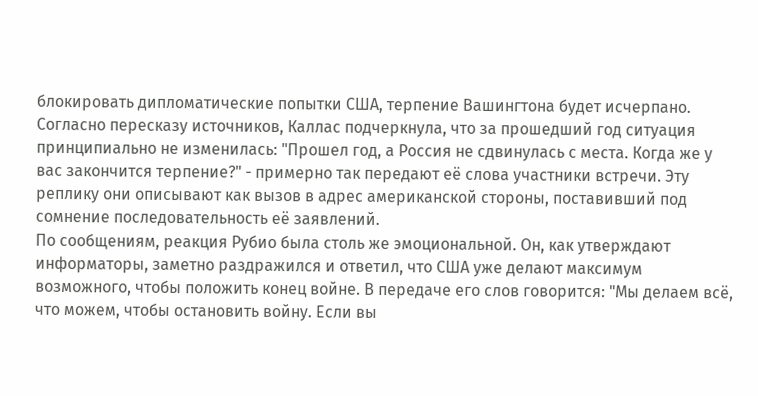блокировать дипломатические попытки США, терпение Вашингтона будет исчерпано.
Согласно пересказу источников, Каллас подчеркнула, что за прошедший год ситуация принципиально не изменилась: "Прошел год, а Россия не сдвинулась с места. Когда же у вас закончится терпение?" - примерно так передают её слова участники встречи. Эту реплику они описывают как вызов в адрес американской стороны, поставивший под сомнение последовательность её заявлений.
По сообщениям, реакция Рубио была столь же эмоциональной. Он, как утверждают информаторы, заметно раздражился и ответил, что США уже делают максимум возможного, чтобы положить конец войне. В передаче его слов говорится: "Мы делаем всё, что можем, чтобы остановить войну. Если вы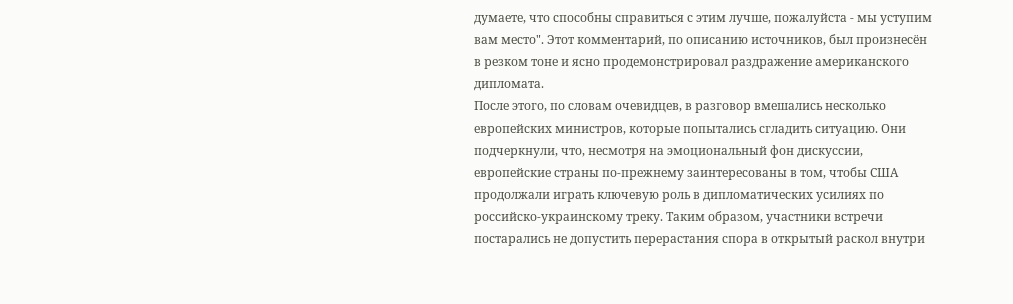думаете, что способны справиться с этим лучше, пожалуйста - мы уступим вам место". Этот комментарий, по описанию источников, был произнесён в резком тоне и ясно продемонстрировал раздражение американского дипломата.
После этого, по словам очевидцев, в разговор вмешались несколько европейских министров, которые попытались сгладить ситуацию. Они подчеркнули, что, несмотря на эмоциональный фон дискуссии, европейские страны по-прежнему заинтересованы в том, чтобы США продолжали играть ключевую роль в дипломатических усилиях по российско-украинскому треку. Таким образом, участники встречи постарались не допустить перерастания спора в открытый раскол внутри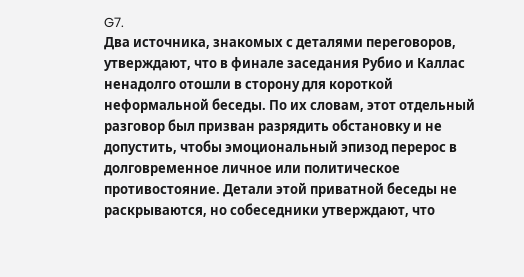G7.
Два источника, знакомых с деталями переговоров, утверждают, что в финале заседания Рубио и Каллас ненадолго отошли в сторону для короткой неформальной беседы. По их словам, этот отдельный разговор был призван разрядить обстановку и не допустить, чтобы эмоциональный эпизод перерос в долговременное личное или политическое противостояние. Детали этой приватной беседы не раскрываются, но собеседники утверждают, что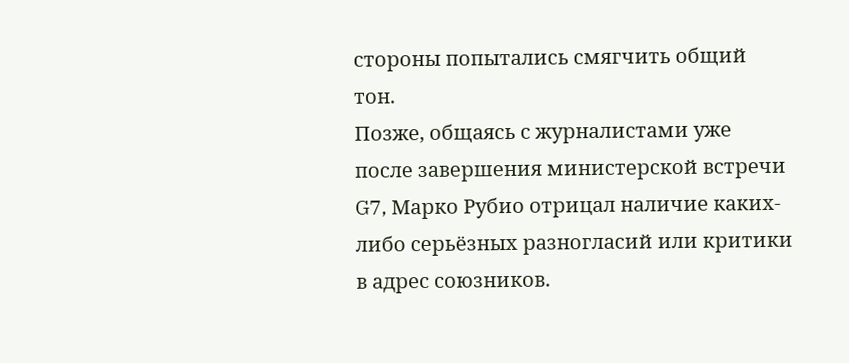стороны попытались смягчить общий тон.
Позже, общаясь с журналистами уже после завершения министерской встречи G7, Марко Рубио отрицал наличие каких-либо серьёзных разногласий или критики в адрес союзников.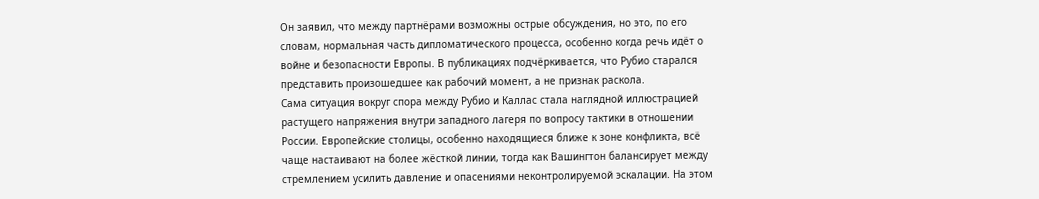Он заявил, что между партнёрами возможны острые обсуждения, но это, по его словам, нормальная часть дипломатического процесса, особенно когда речь идёт о войне и безопасности Европы. В публикациях подчёркивается, что Рубио старался представить произошедшее как рабочий момент, а не признак раскола.
Сама ситуация вокруг спора между Рубио и Каллас стала наглядной иллюстрацией растущего напряжения внутри западного лагеря по вопросу тактики в отношении России. Европейские столицы, особенно находящиеся ближе к зоне конфликта, всё чаще настаивают на более жёсткой линии, тогда как Вашингтон балансирует между стремлением усилить давление и опасениями неконтролируемой эскалации. На этом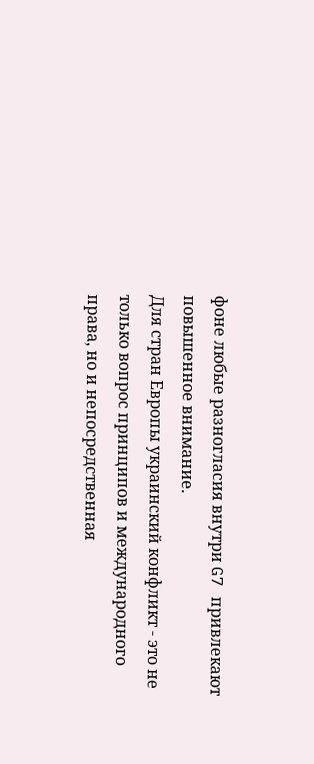фоне любые разногласия внутри G7 привлекают повышенное внимание.
Для стран Европы украинский конфликт - это не только вопрос принципов и международного права, но и непосредственная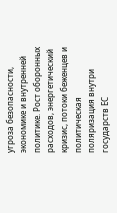угроза безопасности, экономике и внутренней политике. Рост оборонных расходов, энергетический кризис, потоки беженцев и политическая поляризация внутри государств ЕС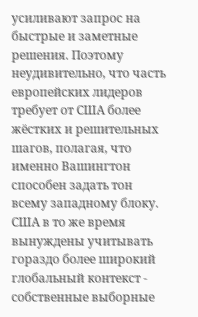усиливают запрос на быстрые и заметные решения. Поэтому неудивительно, что часть европейских лидеров требует от США более жёстких и решительных шагов, полагая, что именно Вашингтон способен задать тон всему западному блоку.
США в то же время вынуждены учитывать гораздо более широкий глобальный контекст - собственные выборные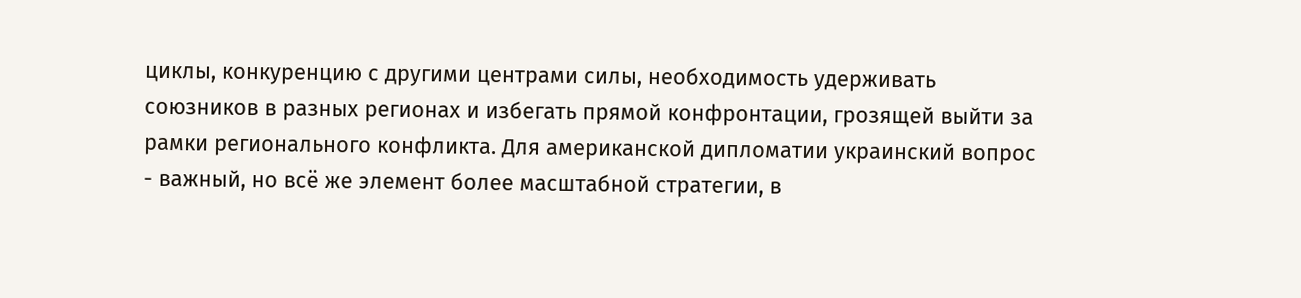циклы, конкуренцию с другими центрами силы, необходимость удерживать союзников в разных регионах и избегать прямой конфронтации, грозящей выйти за рамки регионального конфликта. Для американской дипломатии украинский вопрос - важный, но всё же элемент более масштабной стратегии, в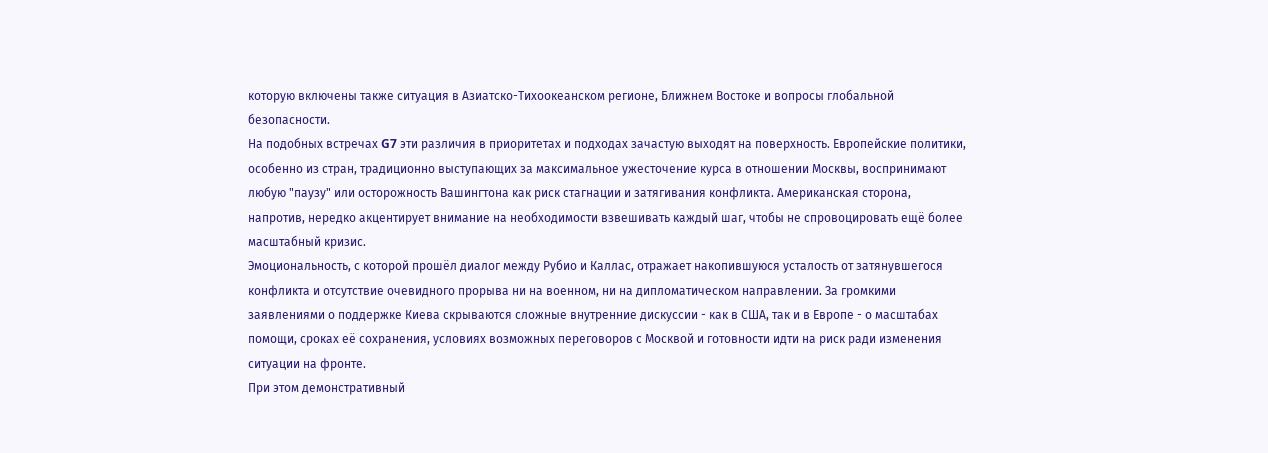которую включены также ситуация в Азиатско-Тихоокеанском регионе, Ближнем Востоке и вопросы глобальной безопасности.
На подобных встречах G7 эти различия в приоритетах и подходах зачастую выходят на поверхность. Европейские политики, особенно из стран, традиционно выступающих за максимальное ужесточение курса в отношении Москвы, воспринимают любую "паузу" или осторожность Вашингтона как риск стагнации и затягивания конфликта. Американская сторона, напротив, нередко акцентирует внимание на необходимости взвешивать каждый шаг, чтобы не спровоцировать ещё более масштабный кризис.
Эмоциональность, с которой прошёл диалог между Рубио и Каллас, отражает накопившуюся усталость от затянувшегося конфликта и отсутствие очевидного прорыва ни на военном, ни на дипломатическом направлении. За громкими заявлениями о поддержке Киева скрываются сложные внутренние дискуссии - как в США, так и в Европе - о масштабах помощи, сроках её сохранения, условиях возможных переговоров с Москвой и готовности идти на риск ради изменения ситуации на фронте.
При этом демонстративный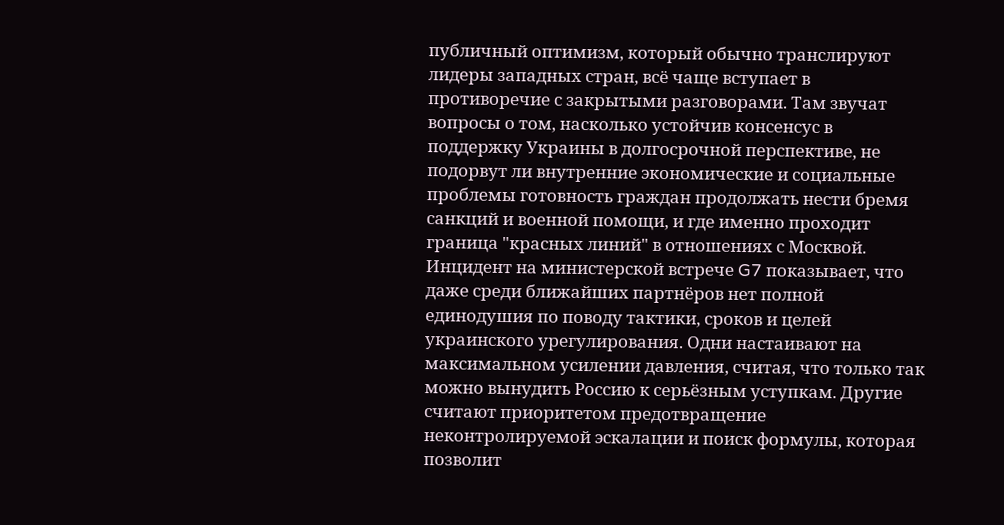публичный оптимизм, который обычно транслируют лидеры западных стран, всё чаще вступает в противоречие с закрытыми разговорами. Там звучат вопросы о том, насколько устойчив консенсус в поддержку Украины в долгосрочной перспективе, не подорвут ли внутренние экономические и социальные проблемы готовность граждан продолжать нести бремя санкций и военной помощи, и где именно проходит граница "красных линий" в отношениях с Москвой.
Инцидент на министерской встрече G7 показывает, что даже среди ближайших партнёров нет полной единодушия по поводу тактики, сроков и целей украинского урегулирования. Одни настаивают на максимальном усилении давления, считая, что только так можно вынудить Россию к серьёзным уступкам. Другие считают приоритетом предотвращение неконтролируемой эскалации и поиск формулы, которая позволит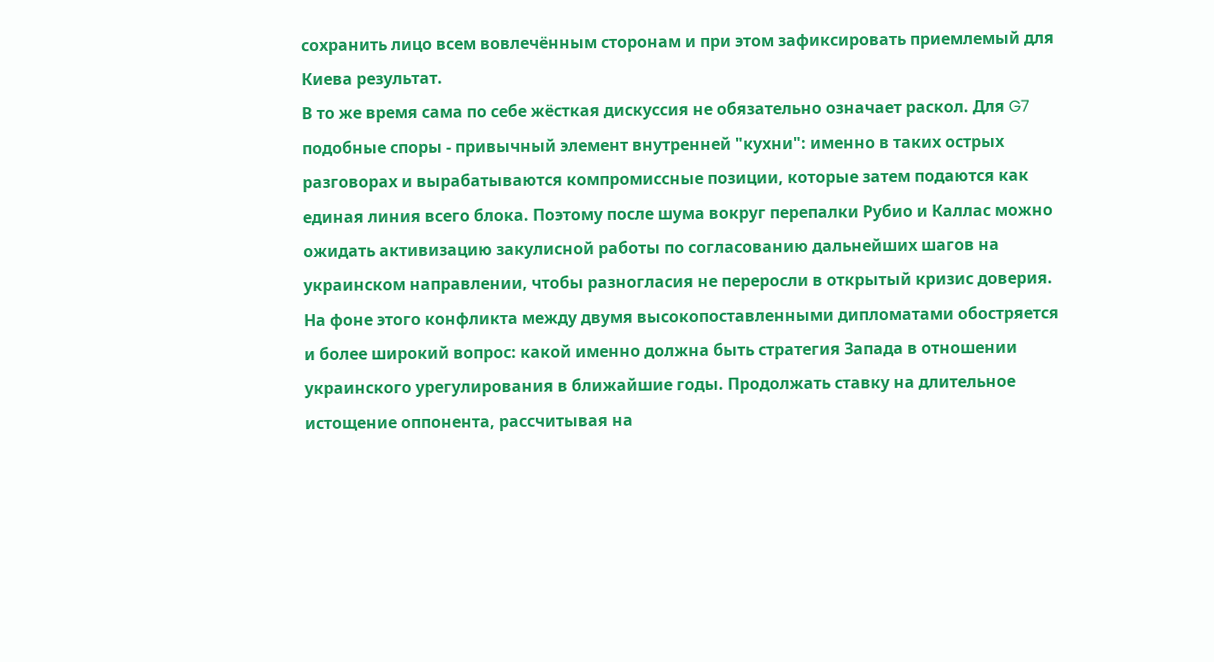сохранить лицо всем вовлечённым сторонам и при этом зафиксировать приемлемый для Киева результат.
В то же время сама по себе жёсткая дискуссия не обязательно означает раскол. Для G7 подобные споры - привычный элемент внутренней "кухни": именно в таких острых разговорах и вырабатываются компромиссные позиции, которые затем подаются как единая линия всего блока. Поэтому после шума вокруг перепалки Рубио и Каллас можно ожидать активизацию закулисной работы по согласованию дальнейших шагов на украинском направлении, чтобы разногласия не переросли в открытый кризис доверия.
На фоне этого конфликта между двумя высокопоставленными дипломатами обостряется и более широкий вопрос: какой именно должна быть стратегия Запада в отношении украинского урегулирования в ближайшие годы. Продолжать ставку на длительное истощение оппонента, рассчитывая на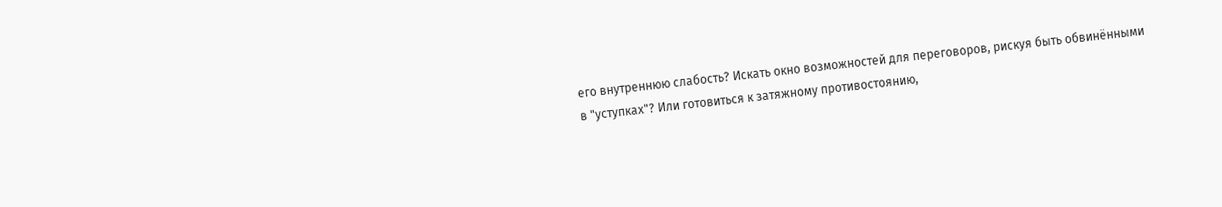его внутреннюю слабость? Искать окно возможностей для переговоров, рискуя быть обвинёнными в "уступках"? Или готовиться к затяжному противостоянию,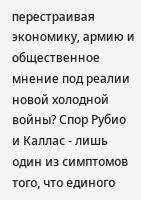перестраивая экономику, армию и общественное мнение под реалии новой холодной войны? Спор Рубио и Каллас - лишь один из симптомов того, что единого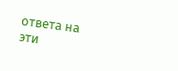ответа на эти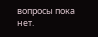вопросы пока нет.